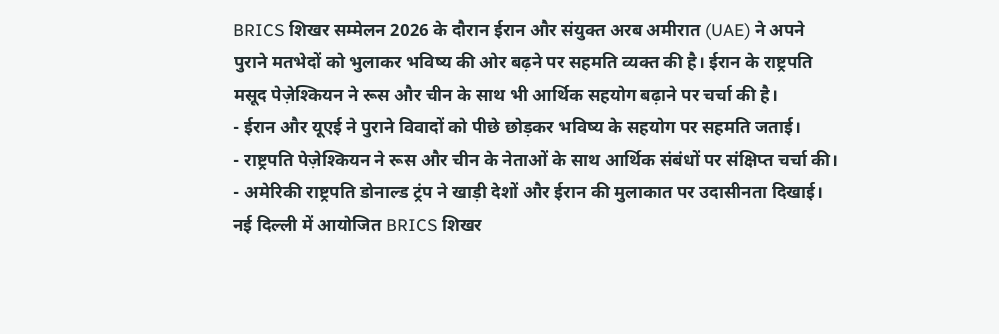BRICS शिखर सम्मेलन 2026 के दौरान ईरान और संयुक्त अरब अमीरात (UAE) ने अपने पुराने मतभेदों को भुलाकर भविष्य की ओर बढ़ने पर सहमति व्यक्त की है। ईरान के राष्ट्रपति मसूद पेज़ेश्कियन ने रूस और चीन के साथ भी आर्थिक सहयोग बढ़ाने पर चर्चा की है।
- ईरान और यूएई ने पुराने विवादों को पीछे छोड़कर भविष्य के सहयोग पर सहमति जताई।
- राष्ट्रपति पेज़ेश्कियन ने रूस और चीन के नेताओं के साथ आर्थिक संबंधों पर संक्षिप्त चर्चा की।
- अमेरिकी राष्ट्रपति डोनाल्ड ट्रंप ने खाड़ी देशों और ईरान की मुलाकात पर उदासीनता दिखाई।
नई दिल्ली में आयोजित BRICS शिखर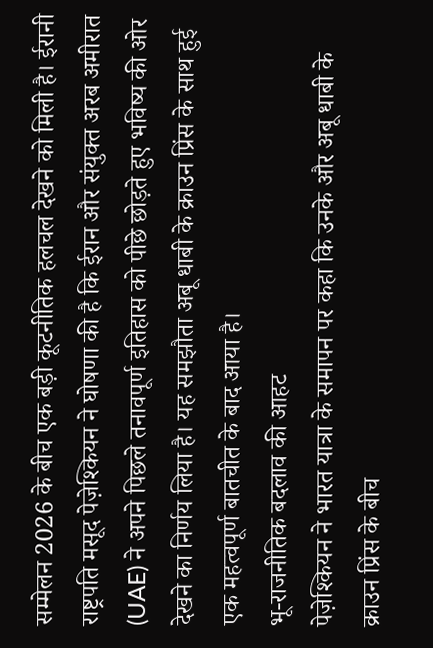सम्मेलन 2026 के बीच एक बड़ी कूटनीतिक हलचल देखने को मिली है। ईरानी राष्ट्रपति मसूद पेज़ेश्कियन ने घोषणा की है कि ईरान और संयुक्त अरब अमीरात (UAE) ने अपने पिछले तनावपूर्ण इतिहास को पीछे छोड़ते हुए भविष्य की ओर देखने का निर्णय लिया है। यह समझौता अबू धाबी के क्राउन प्रिंस के साथ हुई एक महत्वपूर्ण बातचीत के बाद आया है।
भू-राजनीतिक बदलाव की आहट
पेज़ेश्कियन ने भारत यात्रा के समापन पर कहा कि उनके और अबू धाबी के क्राउन प्रिंस के बीच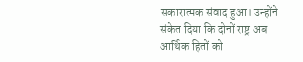सकारात्मक संवाद हुआ। उन्होंने संकेत दिया कि दोनों राष्ट्र अब आर्थिक हितों को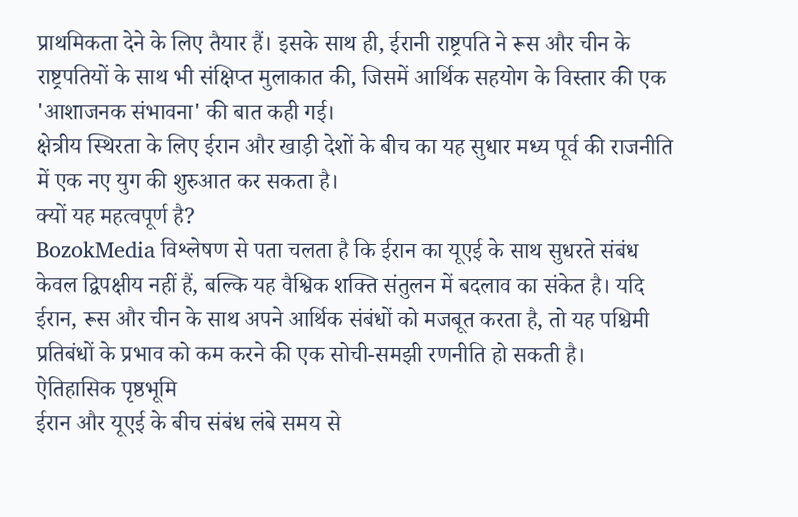प्राथमिकता देने के लिए तैयार हैं। इसके साथ ही, ईरानी राष्ट्रपति ने रूस और चीन के राष्ट्रपतियों के साथ भी संक्षिप्त मुलाकात की, जिसमें आर्थिक सहयोग के विस्तार की एक 'आशाजनक संभावना' की बात कही गई।
क्षेत्रीय स्थिरता के लिए ईरान और खाड़ी देशों के बीच का यह सुधार मध्य पूर्व की राजनीति में एक नए युग की शुरुआत कर सकता है।
क्यों यह महत्वपूर्ण है?
BozokMedia विश्लेषण से पता चलता है कि ईरान का यूएई के साथ सुधरते संबंध केवल द्विपक्षीय नहीं हैं, बल्कि यह वैश्विक शक्ति संतुलन में बदलाव का संकेत है। यदि ईरान, रूस और चीन के साथ अपने आर्थिक संबंधों को मजबूत करता है, तो यह पश्चिमी प्रतिबंधों के प्रभाव को कम करने की एक सोची-समझी रणनीति हो सकती है।
ऐतिहासिक पृष्ठभूमि
ईरान और यूएई के बीच संबंध लंबे समय से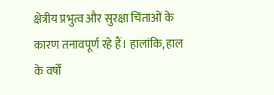क्षेत्रीय प्रभुत्व और सुरक्षा चिंताओं के कारण तनावपूर्ण रहे हैं। हालांकि, हाल के वर्षों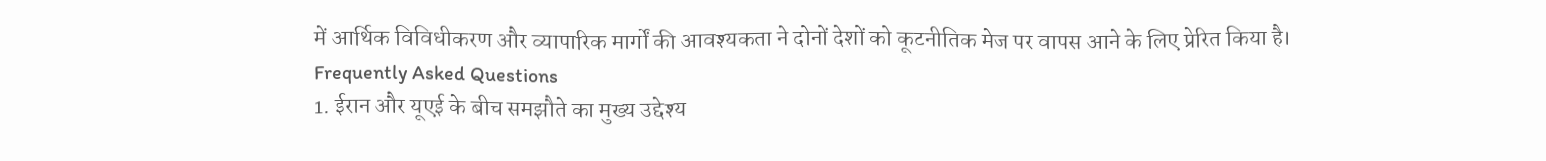में आर्थिक विविधीकरण और व्यापारिक मार्गों की आवश्यकता ने दोनों देशों को कूटनीतिक मेज पर वापस आने के लिए प्रेरित किया है।
Frequently Asked Questions
1. ईरान और यूएई के बीच समझौते का मुख्य उद्देश्य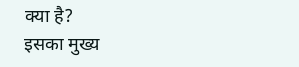क्या है?
इसका मुख्य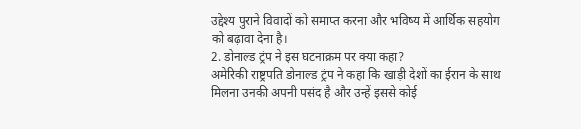उद्देश्य पुराने विवादों को समाप्त करना और भविष्य में आर्थिक सहयोग को बढ़ावा देना है।
2. डोनाल्ड ट्रंप ने इस घटनाक्रम पर क्या कहा?
अमेरिकी राष्ट्रपति डोनाल्ड ट्रंप ने कहा कि खाड़ी देशों का ईरान के साथ मिलना उनकी अपनी पसंद है और उन्हें इससे कोई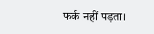फर्क नहीं पड़ता।